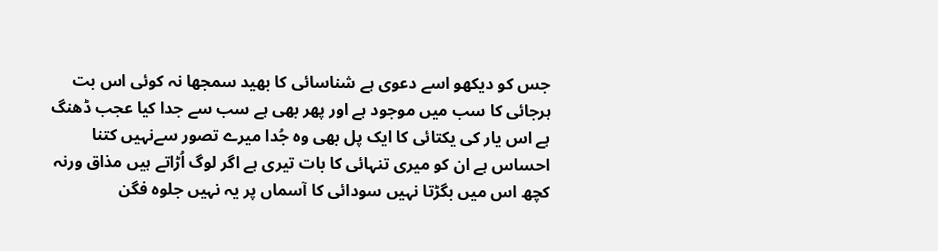جس کو دیکھو اسے دعوی ہے شناسائی کا بھید سمجھا نہ کوئی اس بت ہرجائی کا سب میں موجود ہے اور پھر بھی ہے سب سے جدا کیا عجب ڈھنگ ہے اس یار کی یکتائی کا ایک پل بھی وہ جُدا میرے تصور سےنہیں کتنا احساس ہے ان کو میری تنہائی کا بات تیری ہے اگر لوگ اُڑاتے ہیں مذاق ورنہ کچھ اس میں بگڑتا نہیں سودائی کا آسماں پر یہ نہیں جلوہ فگن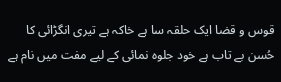قوس و قضا ایک حلقہ سا ہے خاکہ ہے تیری انگڑائی کا حُسن بے تاب ہے خود جلوہ نمائی کے لیے مفت میں نام ہے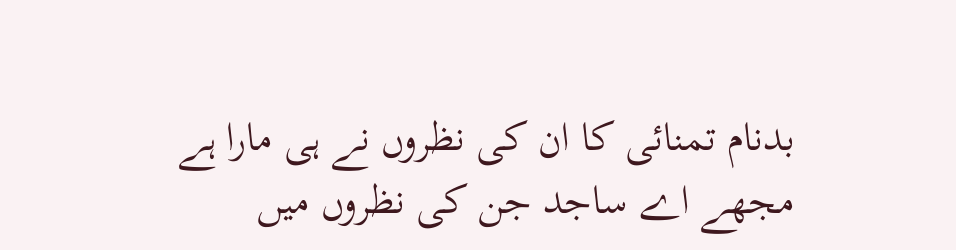بدنام تمنائی کا ان کی نظروں نے ہی مارا ہے مجھے اے ساجد جن کی نظروں میں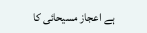ہے اعجاز مسیحائی کا